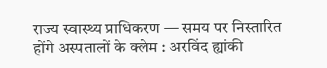राज्य स्वास्थ्य प्राधिकरण — समय पर निस्तारित होंगे अस्पतालों के क्लेम : अरविंद ह्यांकी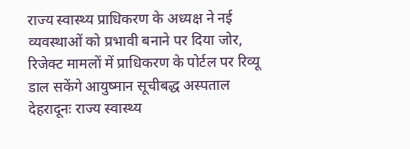राज्य स्वास्थ्य प्राधिकरण के अध्यक्ष ने नई व्यवस्थाओं को प्रभावी बनाने पर दिया जोर,
रिजेक्ट मामलों में प्राधिकरण के पोर्टल पर रिव्यू डाल सकेंगे आयुष्मान सूचीबद्ध अस्पताल
देहरादूनः राज्य स्वास्थ्य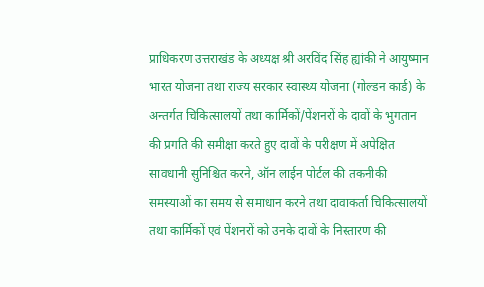प्राधिकरण उत्तराखंड के अध्यक्ष श्री अरविंद सिंह ह्यांकी ने आयुष्मान भारत योजना तथा राज्य सरकार स्वास्थ्य योजना (गोल्डन कार्ड) के अन्तर्गत चिकित्सालयों तथा कार्मिकों/पेंशनरों के दावों के भुगतान की प्रगति की समीक्षा करते हुए दावों के परीक्षण में अपेक्षित सावधानी सुनिश्चित करने, ऑन लाईन पोर्टल की तकनीकी समस्याओं का समय से समाधान करने तथा दावाकर्ता चिकित्सालयों तथा कार्मिकों एवं पेंशनरों को उनके दावों के निस्तारण की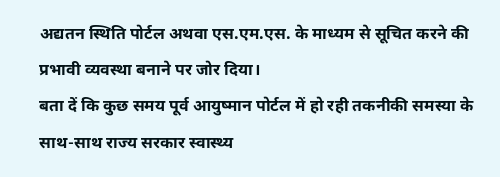अद्यतन स्थिति पोर्टल अथवा एस.एम.एस. के माध्यम से सूचित करने की प्रभावी व्यवस्था बनाने पर जोर दिया।
बता दें कि कुछ समय पूर्व आयुष्मान पोर्टल में हो रही तकनीकी समस्या के साथ-साथ राज्य सरकार स्वास्थ्य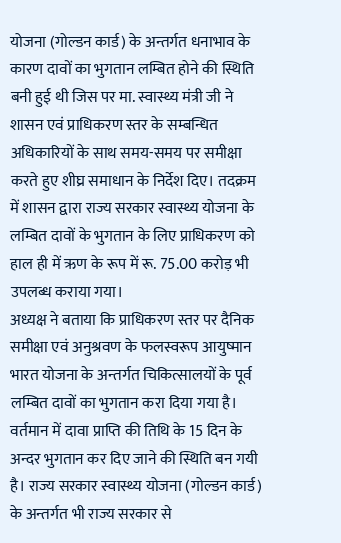योजना (गोल्डन कार्ड) के अन्तर्गत धनाभाव के कारण दावों का भुगतान लम्बित होने की स्थिति बनी हुई थी जिस पर मा. स्वास्थ्य मंत्री जी ने शासन एवं प्राधिकरण स्तर के सम्बन्धित अधिकारियों के साथ समय-समय पर समीक्षा करते हुए शीघ्र समाधान के निर्देश दिए। तदक्रम में शासन द्वारा राज्य सरकार स्वास्थ्य योजना के लम्बित दावों के भुगतान के लिए प्राधिकरण को हाल ही में ऋण के रूप में रू. 75.00 करोड़ भी उपलब्ध कराया गया।
अध्यक्ष ने बताया कि प्राधिकरण स्तर पर दैनिक समीक्षा एवं अनुश्रवण के फलस्वरूप आयुष्मान भारत योजना के अन्तर्गत चिकित्सालयों के पूर्व लम्बित दावों का भुगतान करा दिया गया है। वर्तमान में दावा प्राप्ति की तिथि के 15 दिन के अन्दर भुगतान कर दिए जाने की स्थिति बन गयी है। राज्य सरकार स्वास्थ्य योजना (गोल्डन कार्ड) के अन्तर्गत भी राज्य सरकार से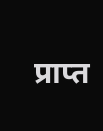प्राप्त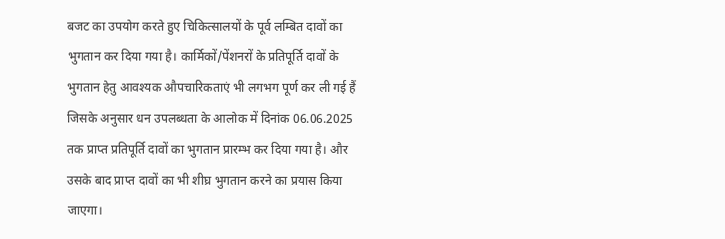बजट का उपयोग करते हुए चिकित्सालयों के पूर्व लम्बित दावों का भुगतान कर दिया गया है। कार्मिकों/पेंशनरों के प्रतिपूर्ति दावों के भुगतान हेतु आवश्यक औपचारिकताएं भी लगभग पूर्ण कर ली गई हैं जिसके अनुसार धन उपलब्धता के आलोक में दिनांक 06.06.2025 तक प्राप्त प्रतिपूर्ति दावों का भुगतान प्रारम्भ कर दिया गया है। और उसके बाद प्राप्त दावों का भी शीघ्र भुगतान करने का प्रयास किया जाएगा।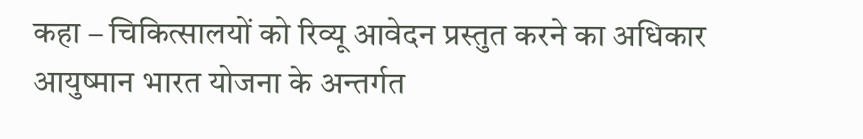कहा – चिकित्सालयों को रिव्यू आवेदन प्रस्तुत करने का अधिकार
आयुष्मान भारत योजना के अन्तर्गत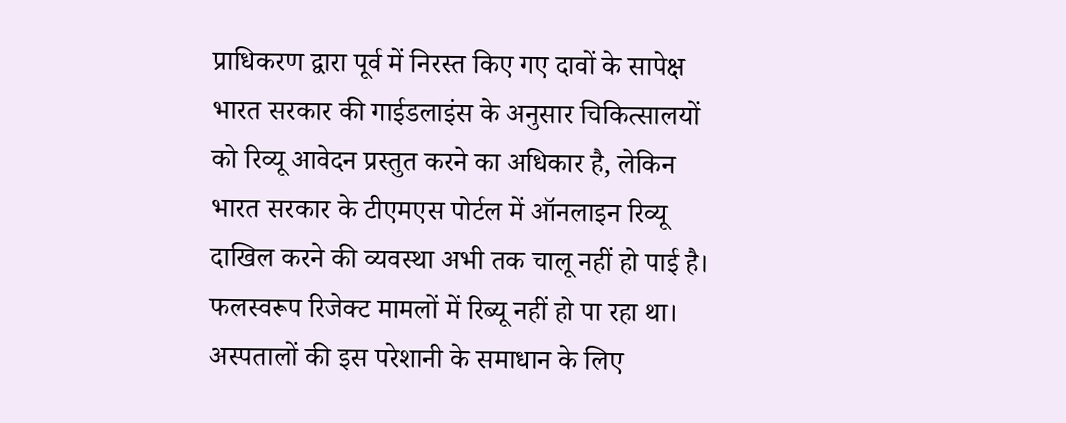प्राधिकरण द्वारा पूर्व में निरस्त किए गए दावों के सापेक्ष भारत सरकार की गाईडलाइंस के अनुसार चिकित्सालयों को रिव्यू आवेदन प्रस्तुत करने का अधिकार है, लेकिन भारत सरकार के टीएमएस पोर्टल में ऑनलाइन रिव्यू दाखिल करने की व्यवस्था अभी तक चालू नहीं हो पाई है। फलस्वरूप रिजेक्ट मामलों में रिब्यू नहीं हो पा रहा था। अस्पतालों की इस परेशानी के समाधान के लिए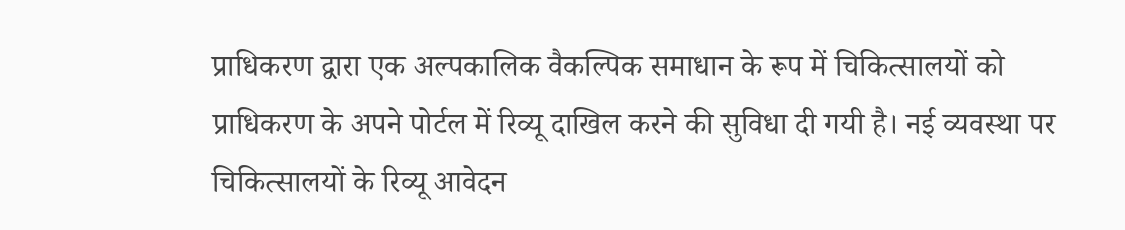प्राधिकरण द्वारा एक अल्पकालिक वैकल्पिक समाधान के रूप में चिकित्सालयों को प्राधिकरण के अपने पोर्टल में रिव्यू दाखिल करने की सुविधा दी गयी है। नई व्यवस्था पर चिकित्सालयों के रिव्यू आवेदन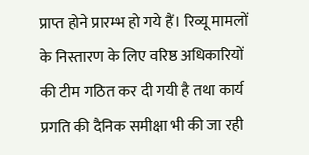प्राप्त होने प्रारम्भ हो गये हैं। रिव्यू मामलों के निस्तारण के लिए वरिष्ठ अधिकारियों की टीम गठित कर दी गयी है तथा कार्य प्रगति की दैनिक समीक्षा भी की जा रही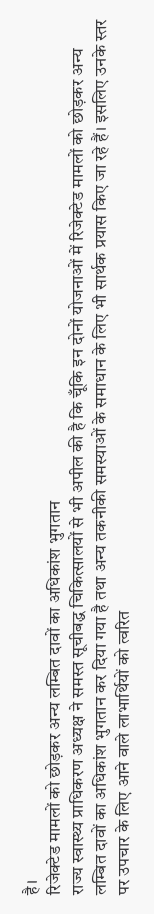है।
रिजेक्टेड मामलों को छोड़कर अन्य लम्बित दावों का अधिकांश भुगतान
राज्य स्वास्थ्य प्राधिकरण अध्यक्ष ने समस्त सूचीबद्ध चिकित्सालयों से भी अपील की है कि चूँकि इन दोनों योजनाओं में रिजेक्टेड मामलों को छोड़कर अन्य लम्बित दावों का अधिकांश भुगतान कर दिया गया है तथा अन्य तकनीकी समस्याओं के समाधान के लिए भी सार्थक प्रयास किए जा रहे हैं। इसलिए उनके स्तर पर उपचार के लिए आने वाले लाभार्थियों को त्वरित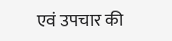एवं उपचार की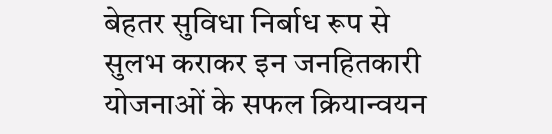बेहतर सुविधा निर्बाध रूप से सुलभ कराकर इन जनहितकारी योजनाओं के सफल क्रियान्वयन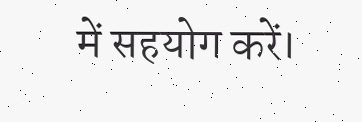में सहयोग करें।